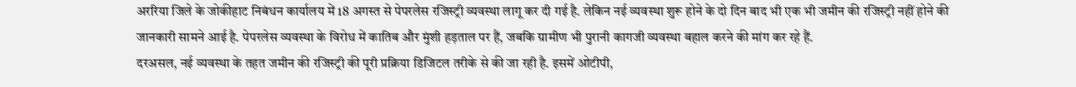अररिया जिले के जोकीहाट निबंधन कार्यालय में 18 अगस्त से पेपरलेस रजिस्ट्री व्यवस्था लागू कर दी गई है. लेकिन नई व्यवस्था शुरू होने के दो दिन बाद भी एक भी जमीन की रजिस्ट्री नहीं होने की जानकारी सामने आई है. पेपरलेस व्यवस्था के विरोध में कातिब और मुंशी हड़ताल पर हैं, जबकि ग्रामीण भी पुरानी कागजी व्यवस्था बहाल करने की मांग कर रहे हैं.
दरअसल, नई व्यवस्था के तहत जमीन की रजिस्ट्री की पूरी प्रक्रिया डिजिटल तरीके से की जा रही है. इसमें ओटीपी,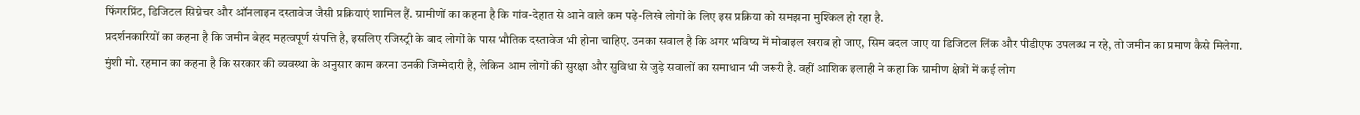फिंगरप्रिंट, डिजिटल सिग्नेचर और ऑनलाइन दस्तावेज जैसी प्रक्रियाएं शामिल हैं. ग्रामीणों का कहना है कि गांव-देहात से आने वाले कम पढ़े-लिखे लोगों के लिए इस प्रक्रिया को समझना मुश्किल हो रहा है.
प्रदर्शनकारियों का कहना है कि जमीन बेहद महत्वपूर्ण संपत्ति है, इसलिए रजिस्ट्री के बाद लोगों के पास भौतिक दस्तावेज भी होना चाहिए. उनका सवाल है कि अगर भविष्य में मोबाइल खराब हो जाए, सिम बदल जाए या डिजिटल लिंक और पीडीएफ उपलब्ध न रहे, तो जमीन का प्रमाण कैसे मिलेगा.
मुंशी मो. रहमान का कहना है कि सरकार की व्यवस्था के अनुसार काम करना उनकी जिम्मेदारी है, लेकिन आम लोगों की सुरक्षा और सुविधा से जुड़े सवालों का समाधान भी जरूरी है. वहीं आशिक इलाही ने कहा कि ग्रामीण क्षेत्रों में कई लोग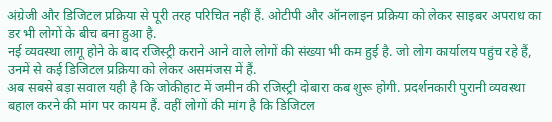अंग्रेजी और डिजिटल प्रक्रिया से पूरी तरह परिचित नहीं हैं. ओटीपी और ऑनलाइन प्रक्रिया को लेकर साइबर अपराध का डर भी लोगों के बीच बना हुआ है.
नई व्यवस्था लागू होने के बाद रजिस्ट्री कराने आने वाले लोगों की संख्या भी कम हुई है. जो लोग कार्यालय पहुंच रहे हैं, उनमें से कई डिजिटल प्रक्रिया को लेकर असमंजस में हैं.
अब सबसे बड़ा सवाल यही है कि जोकीहाट में जमीन की रजिस्ट्री दोबारा कब शुरू होगी. प्रदर्शनकारी पुरानी व्यवस्था बहाल करने की मांग पर कायम हैं. वहीं लोगों की मांग है कि डिजिटल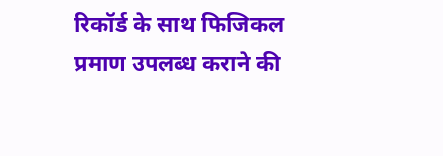रिकॉर्ड के साथ फिजिकल प्रमाण उपलब्ध कराने की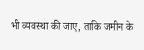भी व्यवस्था की जाए, ताकि जमीन के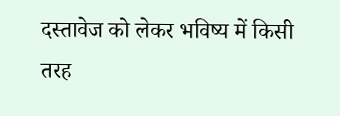दस्तावेज को लेकर भविष्य में किसी तरह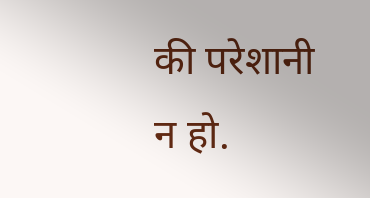की परेशानी न हो.